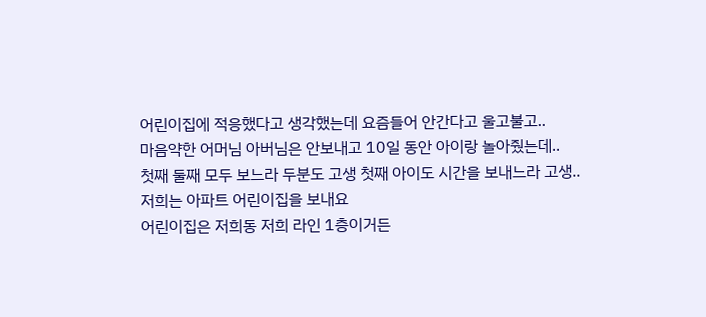어린이집에 적응했다고 생각했는데 요즘들어 안간다고 울고불고..
마음약한 어머님 아버님은 안보내고 10일 동안 아이랑 놀아줬는데..
첫째 둘째 모두 보느라 두분도 고생 첫째 아이도 시간을 보내느라 고생..
저희는 아파트 어린이집을 보내요
어린이집은 저희동 저희 라인 1층이거든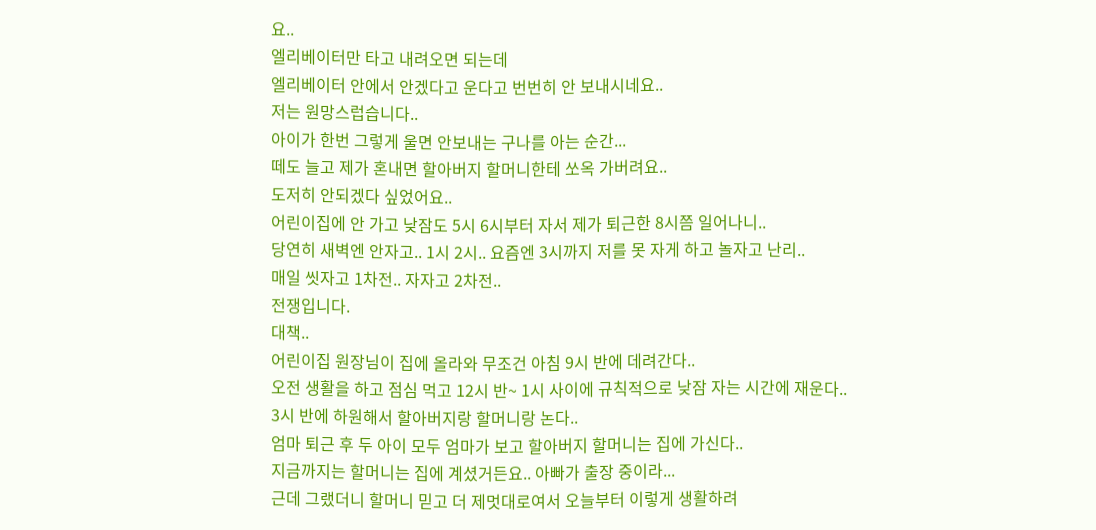요..
엘리베이터만 타고 내려오면 되는데
엘리베이터 안에서 안겠다고 운다고 번번히 안 보내시네요..
저는 원망스럽습니다..
아이가 한번 그렇게 울면 안보내는 구나를 아는 순간...
떼도 늘고 제가 혼내면 할아버지 할머니한테 쏘옥 가버려요..
도저히 안되겠다 싶었어요..
어린이집에 안 가고 낮잠도 5시 6시부터 자서 제가 퇴근한 8시쯤 일어나니..
당연히 새벽엔 안자고.. 1시 2시.. 요즘엔 3시까지 저를 못 자게 하고 놀자고 난리..
매일 씻자고 1차전.. 자자고 2차전..
전쟁입니다.
대책..
어린이집 원장님이 집에 올라와 무조건 아침 9시 반에 데려간다..
오전 생활을 하고 점심 먹고 12시 반~ 1시 사이에 규칙적으로 낮잠 자는 시간에 재운다..
3시 반에 하원해서 할아버지랑 할머니랑 논다..
엄마 퇴근 후 두 아이 모두 엄마가 보고 할아버지 할머니는 집에 가신다..
지금까지는 할머니는 집에 계셨거든요.. 아빠가 출장 중이라...
근데 그랬더니 할머니 믿고 더 제멋대로여서 오늘부터 이렇게 생활하려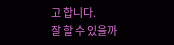고 합니다.
잘 할 수 있을까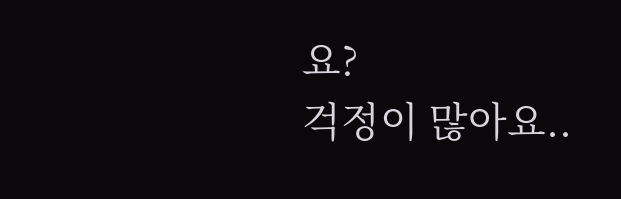요?
걱정이 많아요..